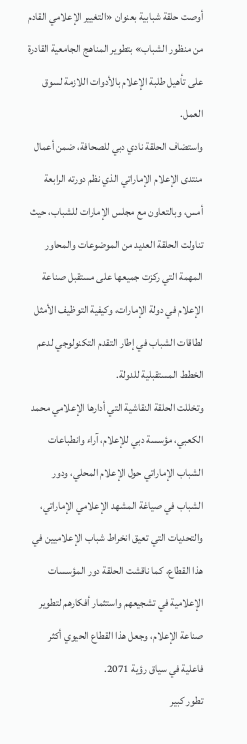أوصت حلقة شبابية بعنوان «التغيير الإعلامي القادم من منظور الشباب» بتطوير المناهج الجامعية القادرة على تأهيل طلبة الإعلام بالأدوات اللازمة لسوق العمل.
واستضاف الحلقة نادي دبي للصحافة، ضمن أعمال منتدى الإعلام الإماراتي الذي نظم دورته الرابعة أمس، وبالتعاون مع مجلس الإمارات للشباب، حيث تناولت الحلقة العديد من الموضوعات والمحاور المهمة التي ركزت جميعها على مستقبل صناعة الإعلام في دولة الإمارات، وكيفية التوظيف الأمثل لطاقات الشباب في إطار التقدم التكنولوجي لدعم الخطط المستقبلية للدولة.
وتخللت الحلقة النقاشية التي أدارها الإعلامي محمد الكعبي، مؤسسة دبي للإعلام، آراء وانطباعات الشباب الإماراتي حول الإعلام المحلي، ودور الشباب في صياغة المشهد الإعلامي الإماراتي، والتحديات التي تعيق انخراط شباب الإعلاميين في هذا القطاع، كما ناقشت الحلقة دور المؤسسات الإعلامية في تشجيعهم واستثمار أفكارهم لتطوير صناعة الإعلام، وجعل هذا القطاع الحيوي أكثر فاعلية في سياق رؤية 2071.
تطور كبير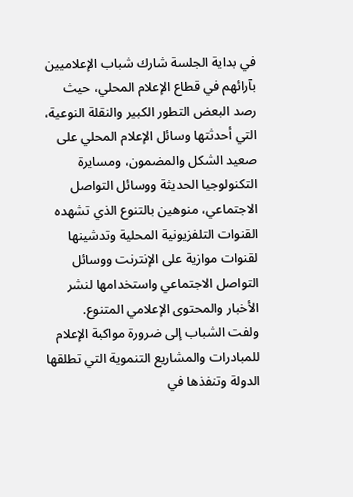في بداية الجلسة شارك شباب الإعلاميين بآرائهم في قطاع الإعلام المحلي، حيث رصد البعض التطور الكبير والنقلة النوعية، التي أحدثتها وسائل الإعلام المحلي على صعيد الشكل والمضمون، ومسايرة التكنولوجيا الحديثة ووسائل التواصل الاجتماعي، منوهين بالتنوع الذي تشهده القنوات التلفزيونية المحلية وتدشينها لقنوات موازية على الإنترنت ووسائل التواصل الاجتماعي واستخدامها لنشر الأخبار والمحتوى الإعلامي المتنوع.
ولفت الشباب إلى ضرورة مواكبة الإعلام للمبادرات والمشاريع التنموية التي تطلقها الدولة وتنفذها في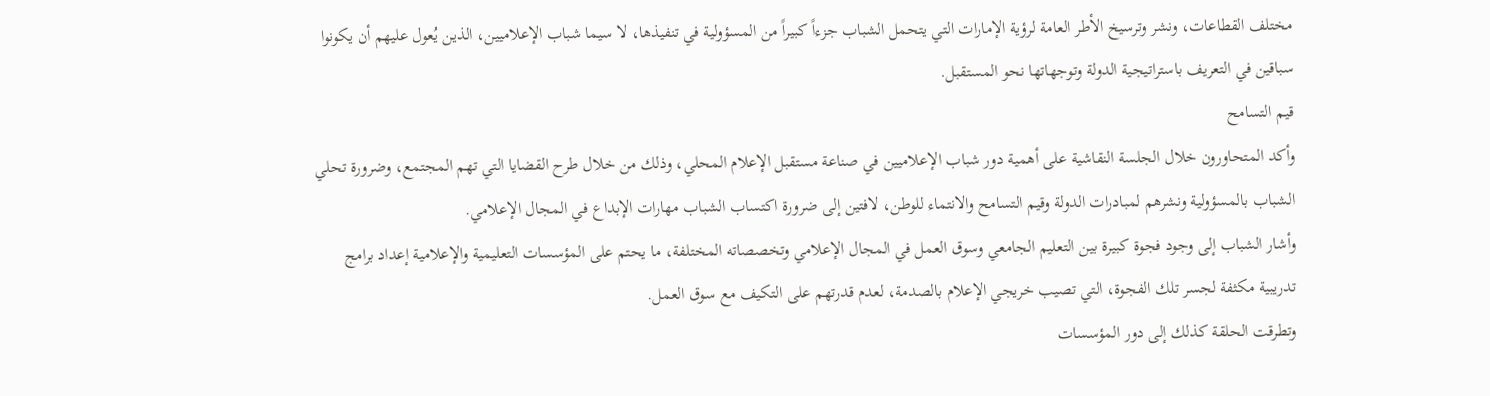مختلف القطاعات، ونشر وترسيخ الأطر العامة لرؤية الإمارات التي يتحمل الشباب جزءاً كبيراً من المسؤولية في تنفيذها، لا سيما شباب الإعلاميين، الذين يُعول عليهم أن يكونوا سباقين في التعريف باستراتيجية الدولة وتوجهاتها نحو المستقبل.
قيم التسامح
وأكد المتحاورون خلال الجلسة النقاشية على أهمية دور شباب الإعلاميين في صناعة مستقبل الإعلام المحلي، وذلك من خلال طرح القضايا التي تهم المجتمع، وضرورة تحلي الشباب بالمسؤولية ونشرهم لمبادرات الدولة وقيم التسامح والانتماء للوطن، لافتين إلى ضرورة اكتساب الشباب مهارات الإبداع في المجال الإعلامي.
وأشار الشباب إلى وجود فجوة كبيرة بين التعليم الجامعي وسوق العمل في المجال الإعلامي وتخصصاته المختلفة، ما يحتم على المؤسسات التعليمية والإعلامية إعداد برامج تدريبية مكثفة لجسر تلك الفجوة، التي تصيب خريجي الإعلام بالصدمة، لعدم قدرتهم على التكيف مع سوق العمل.
وتطرقت الحلقة كذلك إلى دور المؤسسات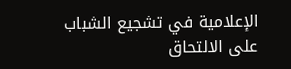الإعلامية في تشجيع الشباب على الالتحاق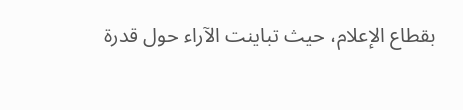بقطاع الإعلام، حيث تباينت الآراء حول قدرة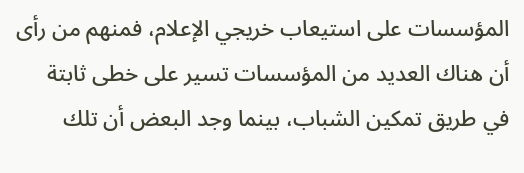المؤسسات على استيعاب خريجي الإعلام، فمنهم من رأى أن هناك العديد من المؤسسات تسير على خطى ثابتة في طريق تمكين الشباب، بينما وجد البعض أن تلك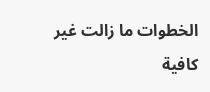الخطوات ما زالت غير كافية